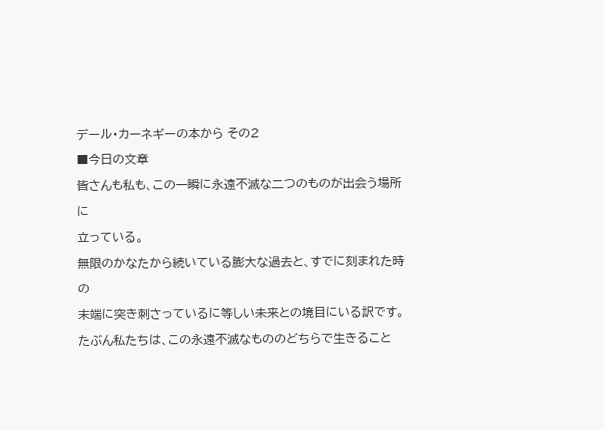デール・カーネギーの本から その2
■今日の文章
皆さんも私も、この一瞬に永遠不滅な二つのものが出会う場所に
立っている。
無限のかなたから続いている膨大な過去と、すでに刻まれた時の
末端に突き刺さっているに等しい未来との境目にいる訳です。
たぶん私たちは、この永遠不滅なもののどちらで生きること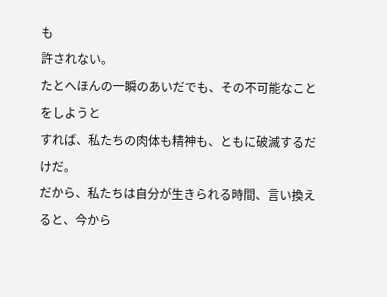も
許されない。
たとへほんの一瞬のあいだでも、その不可能なことをしようと
すれば、私たちの肉体も精神も、ともに破滅するだけだ。
だから、私たちは自分が生きられる時間、言い換えると、今から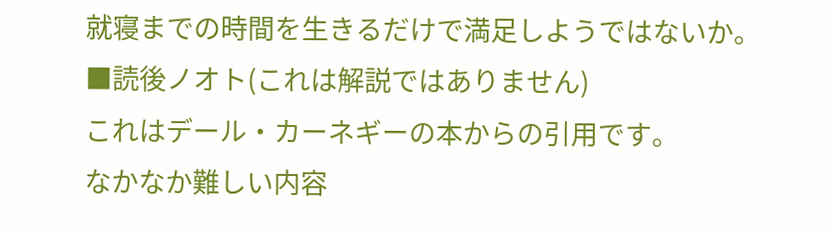就寝までの時間を生きるだけで満足しようではないか。
■読後ノオト(これは解説ではありません)
これはデール・カーネギーの本からの引用です。
なかなか難しい内容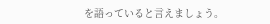を語っていると言えましょう。